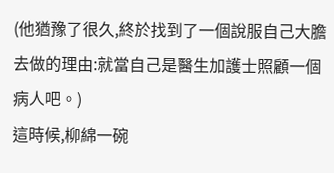(他猶豫了很久,終於找到了一個說服自己大膽去做的理由:就當自己是醫生加護士照顧一個病人吧。)
這時候,柳綿一碗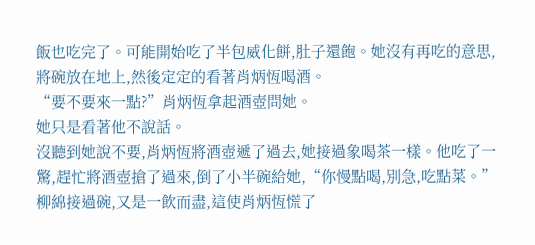飯也吃完了。可能開始吃了半包威化餅,肚子還飽。她沒有再吃的意思,將碗放在地上,然後定定的看著肖炳恆喝酒。
“要不要來一點?”肖炳恆拿起酒壺問她。
她只是看著他不說話。
沒聽到她說不要,肖炳恆將酒壺遞了過去,她接過象喝茶一樣。他吃了一驚,趕忙將酒壺搶了過來,倒了小半碗給她,“你慢點喝,別急,吃點菜。”
柳綿接過碗,又是一飲而盡,這使肖炳恆慌了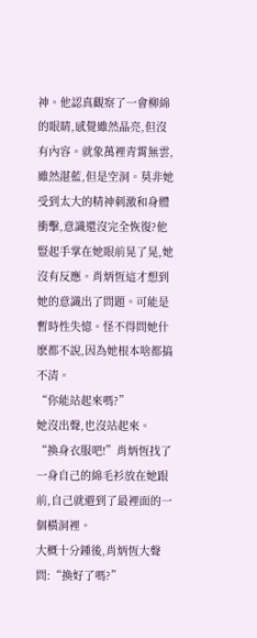神。他認真觀察了一會柳綿的眼睛,感覺雖然晶亮,但沒有內容。就象萬裡青霄無雲,雖然湛藍,但是空洞。莫非她受到太大的精神刺激和身體衝擊,意識還沒完全恢復?他豎起手掌在她眼前晃了晃,她沒有反應。肖炳恆這才想到她的意識出了問題。可能是暫時性失憶。怪不得問她什麽都不說,因為她根本啥都搞不清。
“你能站起來嗎?”
她沒出聲,也沒站起來。
“換身衣服吧!”肖炳恆找了一身自己的綿毛衫放在她跟前,自己就避到了最裡面的一個橫洞裡。
大概十分鍾後,肖炳恆大聲問:“換好了嗎?”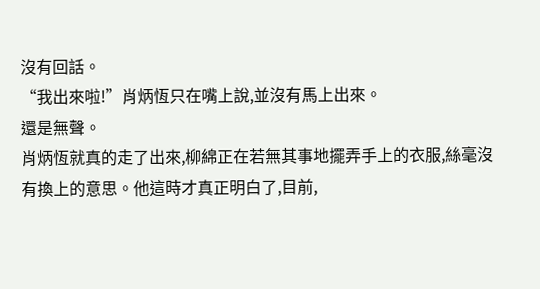沒有回話。
“我出來啦!”肖炳恆只在嘴上說,並沒有馬上出來。
還是無聲。
肖炳恆就真的走了出來,柳綿正在若無其事地擺弄手上的衣服,絲毫沒有換上的意思。他這時才真正明白了,目前,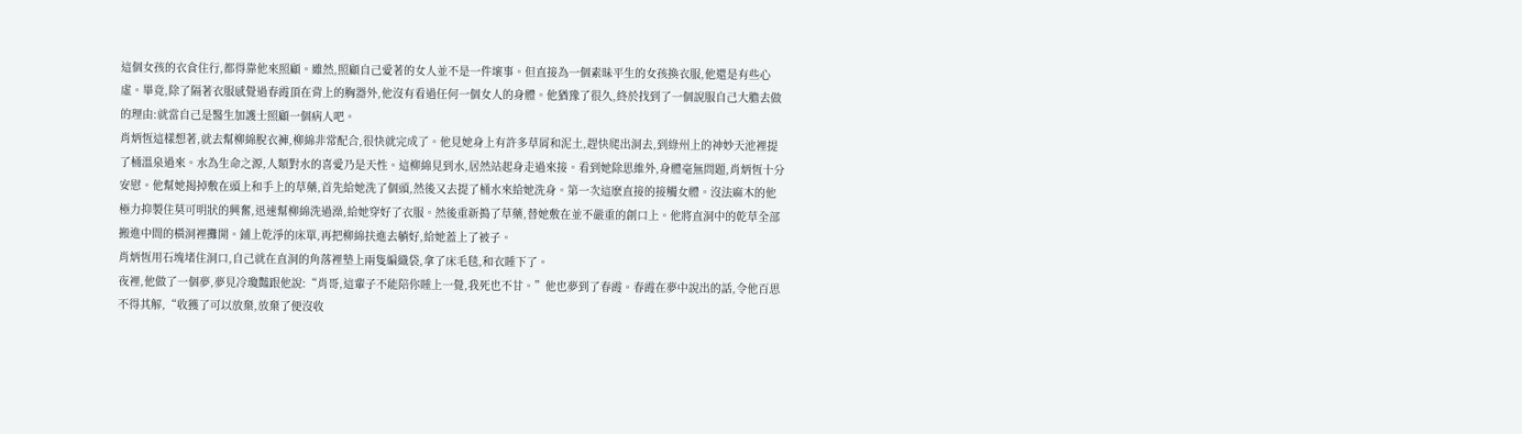這個女孩的衣食住行,都得靠他來照顧。雖然,照顧自己愛著的女人並不是一件壞事。但直接為一個素昧平生的女孩換衣服,他還是有些心虛。畢竟,除了隔著衣服感覺過春霞頂在背上的胸器外,他沒有看過任何一個女人的身體。他猶豫了很久,終於找到了一個說服自己大膽去做的理由:就當自己是醫生加護士照顧一個病人吧。
肖炳恆這樣想著,就去幫柳綿脫衣褲,柳綿非常配合,很快就完成了。他見她身上有許多草屑和泥土,趕快爬出洞去,到綠州上的神妙天池裡提了桶溫泉過來。水為生命之源,人類對水的喜愛乃是天性。這柳綿見到水,居然站起身走過來接。看到她除思維外,身體毫無問題,肖炳恆十分安慰。他幫她揭掉敷在頭上和手上的草藥,首先給她洗了個頭,然後又去提了桶水來給她洗身。第一次這麽直接的接觸女體。沒法麻木的他極力抑製住莫可明狀的興奮,迅速幫柳綿洗過澡,給她穿好了衣服。然後重新搗了草藥,替她敷在並不嚴重的創口上。他將直洞中的乾草全部搬進中間的橫洞裡攤開。鋪上乾淨的床單,再把柳綿扶進去躺好,給她蓋上了被子。
肖炳恆用石塊堵住洞口,自己就在直洞的角落裡墊上兩隻編織袋,拿了床毛毯,和衣睡下了。
夜裡,他做了一個夢,夢見冷瓊豔跟他說:“肖哥,這輩子不能陪你睡上一覺,我死也不甘。”他也夢到了春霞。春霞在夢中說出的話,令他百思不得其解,“收獲了可以放棄,放棄了便沒收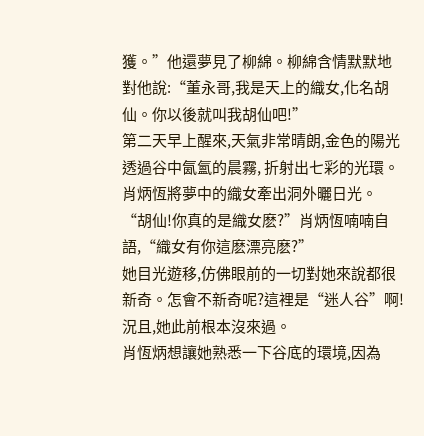獲。”他還夢見了柳綿。柳綿含情默默地對他說:“董永哥,我是天上的織女,化名胡仙。你以後就叫我胡仙吧!”
第二天早上醒來,天氣非常晴朗,金色的陽光透過谷中氤氳的晨霧, 折射出七彩的光環。
肖炳恆將夢中的織女牽出洞外曬日光。 “胡仙!你真的是織女麽?”肖炳恆喃喃自語,“織女有你這麽漂亮麽?”
她目光遊移,仿佛眼前的一切對她來說都很新奇。怎會不新奇呢?這裡是“迷人谷”啊!況且,她此前根本沒來過。
肖恆炳想讓她熟悉一下谷底的環境,因為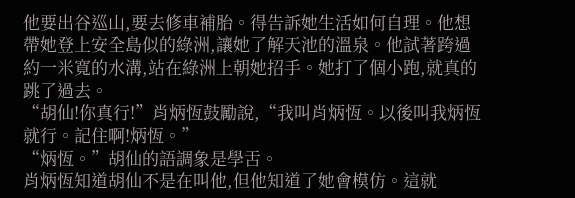他要出谷巡山,要去修車補胎。得告訴她生活如何自理。他想帶她登上安全島似的綠洲,讓她了解天池的溫泉。他試著跨過約一米寬的水溝,站在綠洲上朝她招手。她打了個小跑,就真的跳了過去。
“胡仙!你真行!”肖炳恆鼓勵說,“我叫肖炳恆。以後叫我炳恆就行。記住啊!炳恆。”
“炳恆。”胡仙的語調象是學舌。
肖炳恆知道胡仙不是在叫他,但他知道了她會模仿。這就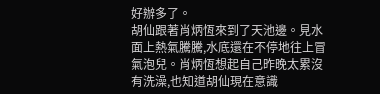好辦多了。
胡仙跟著肖炳恆來到了天池邊。見水面上熱氣騰騰,水底還在不停地往上冒氣泡兒。肖炳恆想起自己昨晚太累沒有洗澡,也知道胡仙現在意識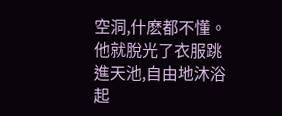空洞,什麽都不懂。他就脫光了衣服跳進天池,自由地沐浴起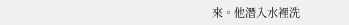來。他潛入水裡洗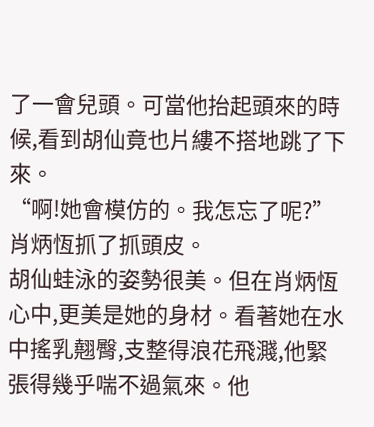了一會兒頭。可當他抬起頭來的時候,看到胡仙竟也片縷不搭地跳了下來。
“啊!她會模仿的。我怎忘了呢?”肖炳恆抓了抓頭皮。
胡仙蛙泳的姿勢很美。但在肖炳恆心中,更美是她的身材。看著她在水中搖乳翹臀,支整得浪花飛濺,他緊張得幾乎喘不過氣來。他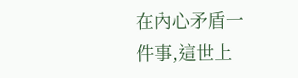在內心矛盾一件事,這世上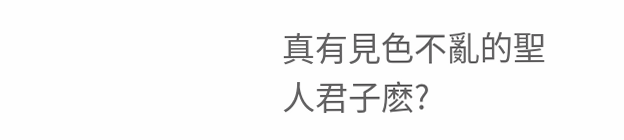真有見色不亂的聖人君子麽?